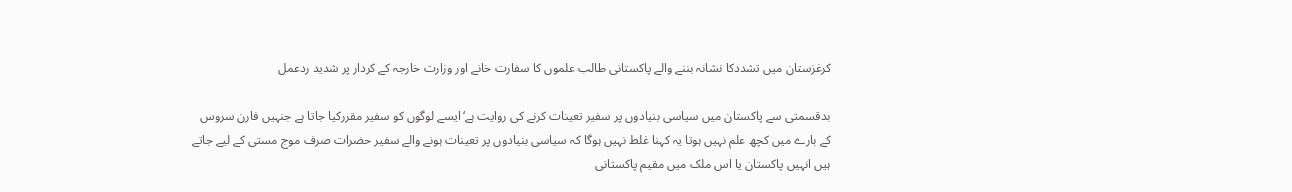کرغزستان میں تشددکا نشانہ بننے والے پاکستانی طالب علموں کا سفارت خانے اور وزارت خارجہ کے کردار پر شدید ردعمل

بدقسمتی سے پاکستان میں سیاسی بنیادوں پر سفیر تعینات کرنے کی روایت ہے‘ایسے لوگوں کو سفیر مقررکیا جاتا ہے جنہیں فارن سروس کے بارے میں کچھ علم نہیں ہوتا یہ کہنا غلط نہیں ہوگا کہ سیاسی بنیادوں پر تعینات ہونے والے سفیر حضرات صرف موج مستی کے لیے جاتے ہیں انہیں پاکستان یا اس ملک میں مقیم پاکستانی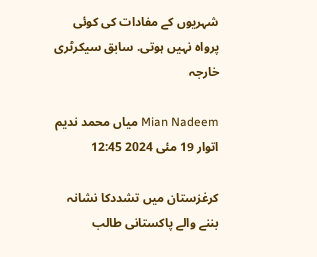شہریوں کے مفادات کی کوئی پرواہ نہیں ہوتی. سابق سیکرٹری خارجہ

Mian Nadeem میاں محمد ندیم اتوار 19 مئی 2024 12:45

کرغزستان میں تشددکا نشانہ بننے والے پاکستانی طالب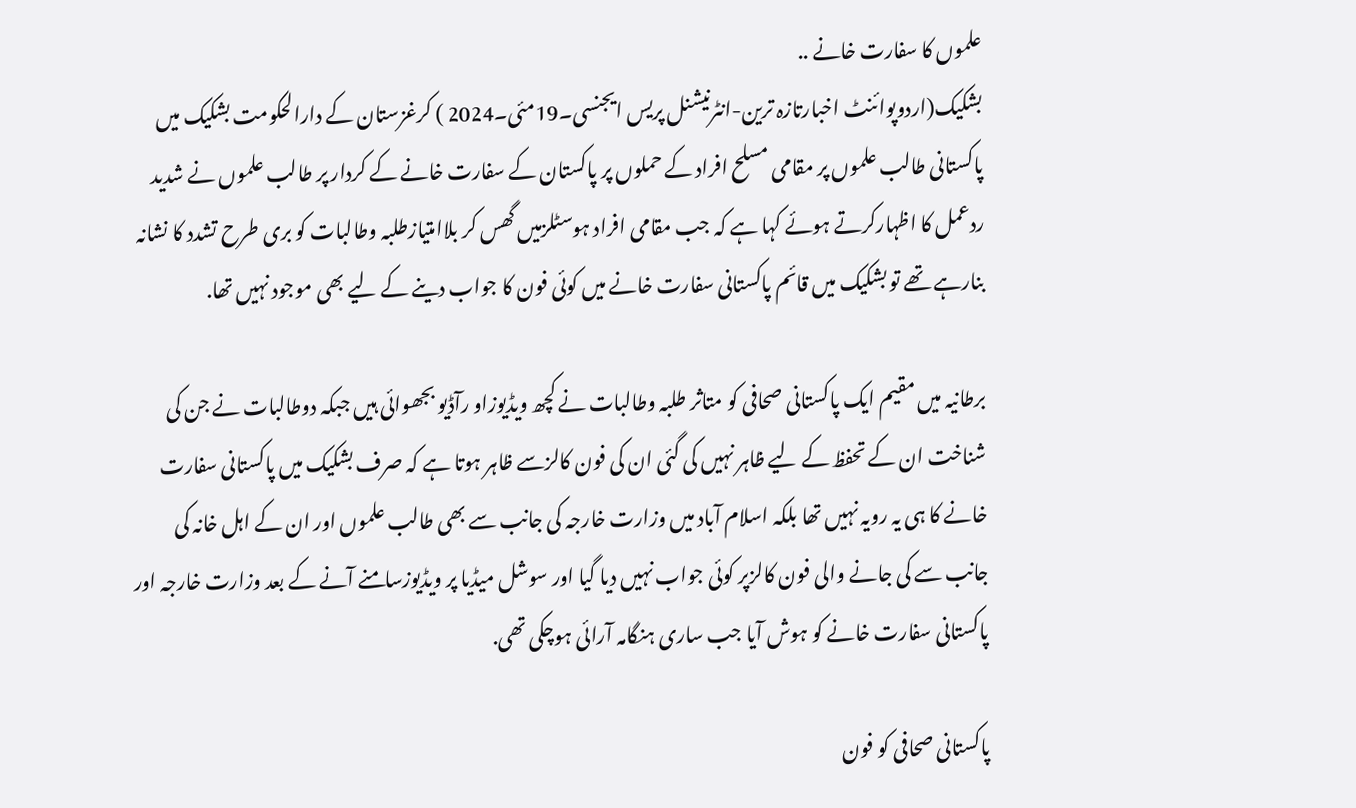علموں کا سفارت خانے ..
بشکیک(اردوپوائنٹ اخبارتازہ ترین-انٹرنیشنل پریس ایجنسی۔19مئی۔2024 ) کرغزستان کے دارالحکومت بشکیک میں پاکستانی طالب علموں پر مقامی مسلح افراد کے حملوں پر پاکستان کے سفارت خانے کے کردار پر طالب علموں نے شدید ردعمل کا اظہارکرتے ہوئے کہا ہے کہ جب مقامی افراد ہوسٹلزمیں گھس کر بلاامتیازطلبہ وطالبات کو بری طرح تشدد کا نشانہ بنارہے تھے تو بشکیک میں قائم پاکستانی سفارت خانے میں کوئی فون کا جواب دینے کے لیے بھی موجود نہیں تھا.

برطانیہ میں مقیم ایک پاکستانی صحافی کو متاثر طلبہ وطالبات نے کچھ ویڈیوزاو رآڈیو بجھوائی ہیں جبکہ دوطالبات نے جن کی شناخت ان کے تحفظ کے لیے ظاہر نہیں کی گئی ان کی فون کالزسے ظاہر ہوتا ہے کہ صرف بشکیک میں پاکستانی سفارت خانے کا ہی یہ رویہ نہیں تھا بلکہ اسلام آباد میں وزارت خارجہ کی جانب سے بھی طالب علموں اور ان کے اہل خانہ کی جانب سے کی جانے والی فون کالزپر کوئی جواب نہیں دیا گیا اور سوشل میڈیا پر ویڈیوزسامنے آنے کے بعد وزارت خارجہ اور پاکستانی سفارت خانے کو ہوش آیا جب ساری ہنگامہ آرائی ہوچکی تھی.

پاکستانی صحافی کو فون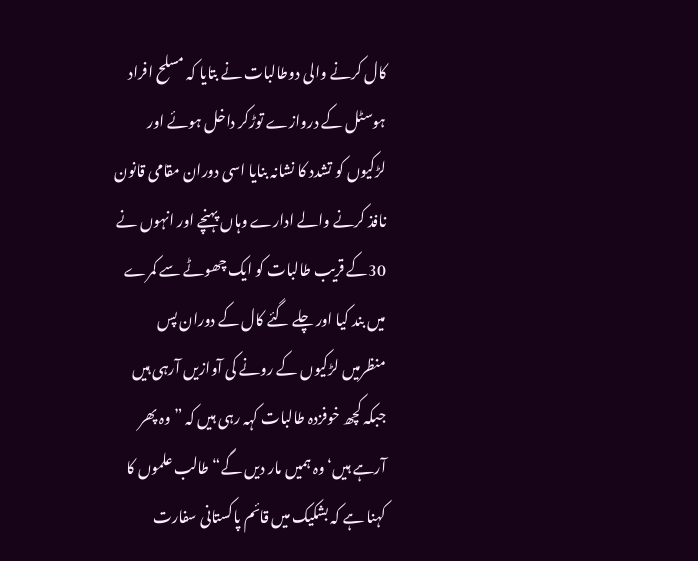کال کرنے والی دوطالبات نے بتایا کہ مسلح افراد ہوسٹل کے دروازے توڑکر داخل ہوئے اور لڑکیوں کو تشدد کا نشانہ بنایا اسی دوران مقامی قانون نافذ کرنے والے ادارے وہاں پہنچے اور انہوں نے 30کے قریب طالبات کو ایک چھوٹے سے کمرے میں بند کیا اور چلے گئے کال کے دوران پس منظرمیں لڑکیوں کے رونے کی آوازیں آرہی ہیں جبکہ کچھ خوفزدہ طالبات کہہ رہی ہیں کہ ”وہ پھر آرہے ہیں‘وہ ہمیں مار دیں گے“طالب علموں کا کہنا ہے کہ بشکیک میں قائم پاکستانی سفارت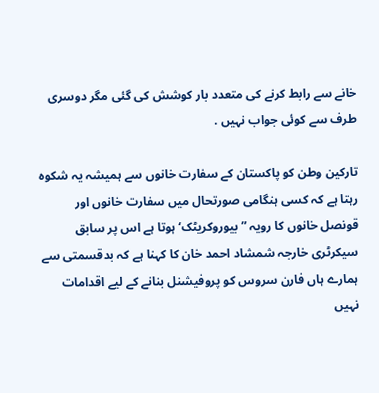خانے سے رابط کرنے کی متعدد بار کوشش کی گئی مگر دوسری طرف سے کوئی جواب نہیں .

تارکین وطن کو پاکستان کے سفارت خانوں سے ہمیشہ یہ شکوہ رہتا ہے کہ کسی ہنگامی صورتحال میں سفارت خانوں اور قونصل خانوں کا رویہ ”بیوروکریٹک‘ہوتا ہے اس پر سابق سیکرٹری خارجہ شمشاد احمد خان کا کہنا ہے کہ بدقسمتی سے ہمارے ہاں فارن سروس کو پروفیشنل بنانے کے لیے اقدامات نہیں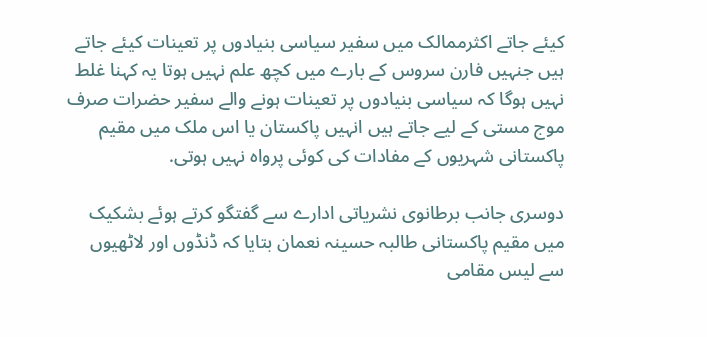کیئے جاتے اکثرممالک میں سفیر سیاسی بنیادوں پر تعینات کیئے جاتے ہیں جنہیں فارن سروس کے بارے میں کچھ علم نہیں ہوتا یہ کہنا غلط نہیں ہوگا کہ سیاسی بنیادوں پر تعینات ہونے والے سفیر حضرات صرف موج مستی کے لیے جاتے ہیں انہیں پاکستان یا اس ملک میں مقیم پاکستانی شہریوں کے مفادات کی کوئی پرواہ نہیں ہوتی.

دوسری جانب برطانوی نشریاتی ادارے سے گفتگو کرتے ہوئے بشکیک میں مقیم پاکستانی طالبہ حسینہ نعمان بتایا کہ ڈنڈوں اور لاٹھیوں سے لیس مقامی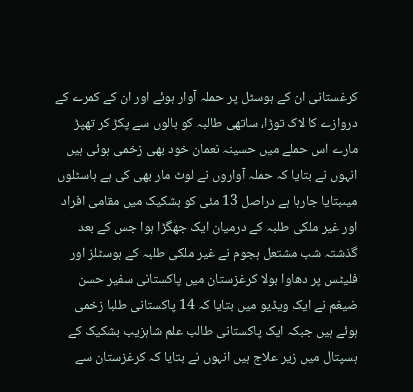کرغستانی ان کے ہوسٹل پر حملہ آوار ہوئے اور ان کے کمرے کے دروازے کا لاک توڑا، ساتھی طالبہ کو بالوں سے پکڑ کر تھپڑ مارے اس حملے میں حسینہ نعمان خود بھی زخمی ہوئی ہیں انہوں نے بتایا کہ حملہ آواروں نے لوٹ مار بھی کی ہے ہاسٹلوں میںبتایا جارہا ہے دراصل 13 مئی کو بشکیک میں مقامی افراد اور غیر ملکی طلبہ کے درمیان ایک جھگڑا ہوا جس کے بعد گذشتہ شب مشتعل ہجوم نے غیر ملکی طلبہ کے ہوسٹلز اور فلیٹس پر دھاوا بولا کرغزستان میں پاکستانی سفیر حسن ضیغم نے ایک ویڈیو میں بتایا کہ 14 پاکستانی طلبا زخمی ہوئے ہیں جبکہ ایک پاکستانی طالب علم شاہزیب بشکیک کے ہسپتال میں زیر علاج ہیں انہوں نے بتایا کہ کرغزستان سے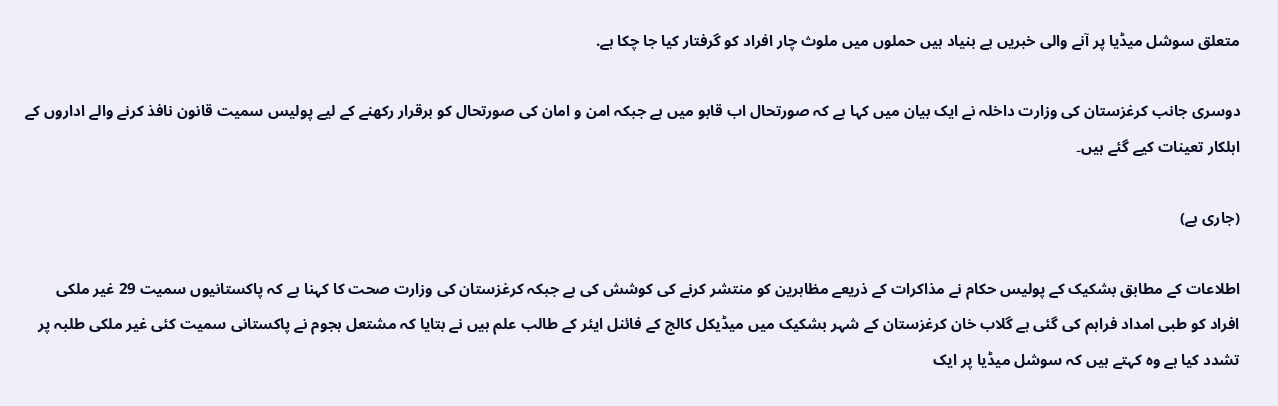متعلق سوشل میڈیا پر آنے والی خبریں بے بنیاد ہیں حملوں میں ملوث چار افراد کو گرفتار کیا جا چکا ہے.

دوسری جانب کرغزستان کی وزارت داخلہ نے ایک بیان میں کہا ہے کہ صورتحال اب قابو میں ہے جبکہ امن و امان کی صورتحال کو برقرار رکھنے کے لیے پولیس سمیت قانون نافذ کرنے والے اداروں کے اہلکار تعینات کیے گئے ہیں۔

(جاری ہے)

اطلاعات کے مطابق بشکیک کے پولیس حکام نے مذاکرات کے ذریعے مظاہرین کو منتشر کرنے کی کوشش کی ہے جبکہ کرغزستان کی وزارت صحت کا کہنا ہے کہ پاکستانیوں سمیت 29 غیر ملکی افراد کو طبی امداد فراہم کی گئی ہے گلاب خان کرغزستان کے شہر بشکیک میں میڈیکل کالج کے فائنل ایئر کے طالب علم ہیں نے بتایا کہ مشتعل ہجوم نے پاکستانی سمیت کئی غیر ملکی طلبہ پر تشدد کیا ہے وہ کہتے ہیں کہ سوشل میڈیا پر ایک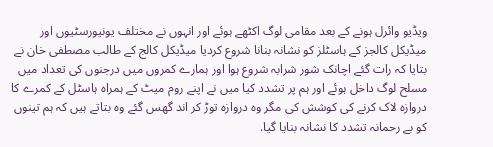ویڈیو وائرل ہونے کے بعد مقامی لوگ اکٹھے ہوئے اور انہوں نے مختلف یونیورسٹیوں اور میڈیکل کالجز کے ہاسٹلز کو نشانہ بنانا شروع کردیا میڈیکل کالج کے طالب مصطفی خان نے بتایا کہ رات گئے اچانک شور شرابہ شروع ہوا اور ہمارے کمروں میں درجنوں کی تعداد میں مسلح لوگ داخل ہوئے اور ہم پر تشدد کیا میں نے اپنے روم میٹ کے ہمراہ ہاسٹل کے کمرے کا دروازہ لاک کرنے کی کوشش کی مگر وہ دروازہ توڑ کر اند گھس گئے وہ بتاتے ہیں کہ ہم تینوں کو بے رحمانہ تشدد کا نشانہ بنایا گیا.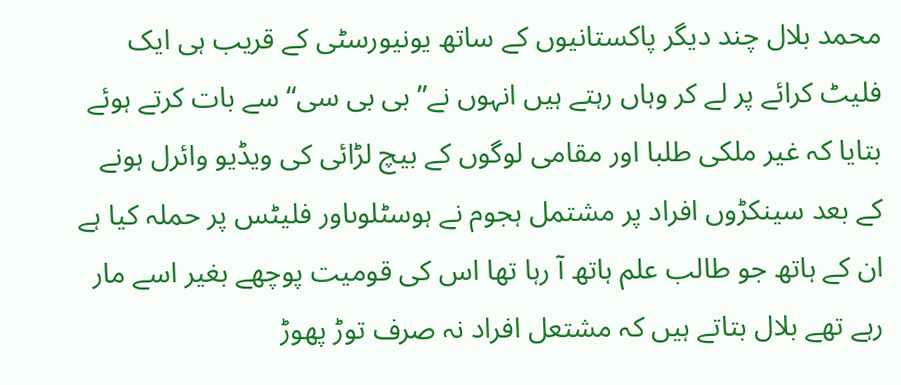محمد بلال چند دیگر پاکستانیوں کے ساتھ یونیورسٹی کے قریب ہی ایک فلیٹ کرائے پر لے کر وہاں رہتے ہیں انہوں نے” بی بی سی“ سے بات کرتے ہوئے بتایا کہ غیر ملکی طلبا اور مقامی لوگوں کے بیچ لڑائی کی ویڈیو وائرل ہونے کے بعد سینکڑوں افراد پر مشتمل ہجوم نے ہوسٹلوںاور فلیٹس پر حملہ کیا ہے ان کے ہاتھ جو طالب علم ہاتھ آ رہا تھا اس کی قومیت پوچھے بغیر اسے مار رہے تھے بلال بتاتے ہیں کہ مشتعل افراد نہ صرف توڑ پھوڑ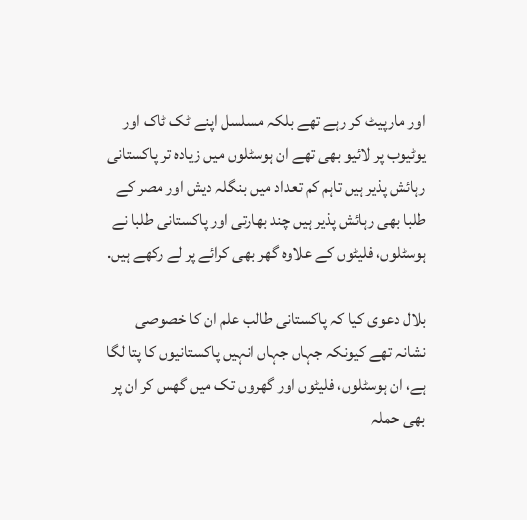اور مارپیٹ کر رہے تھے بلکہ مسلسل اپنے ٹک ٹاک اور یوٹیوب پر لائیو بھی تھے ان ہوسٹلوں میں زیادہ تر پاکستانی رہائش پذیر ہیں تاہم کم تعداد میں بنگلہ دیش اور مصر کے طلبا بھی رہائش پذیر ہیں چند بھارتی اور پاکستانی طلبا نے ہوسٹلوں، فلیٹوں کے علاوہ گھر بھی کرائے پر لے رکھے ہیں.

بلال دعوی کیا کہ پاکستانی طالب علم ان کا خصوصی نشانہ تھے کیونکہ جہاں جہاں انہیں پاکستانیوں کا پتا لگا ہے، ان ہوسٹلوں، فلیٹوں اور گھروں تک میں گھس کر ان پر بھی حملہ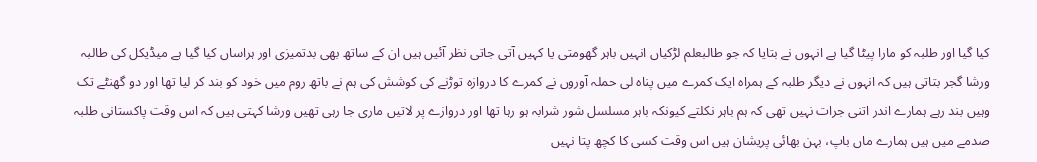کیا گیا اور طلبہ کو مارا پیٹا گیا ہے انہوں نے بتایا کہ جو طالبعلم لڑکیاں انہیں باہر گھومتی یا کہیں آتی جاتی نظر آئیں ہیں ان کے ساتھ بھی بدتمیزی اور ہراساں کیا گیا ہے میڈیکل کی طالبہ ورشا گجر بتاتی ہیں کہ انہوں نے دیگر طلبہ کے ہمراہ ایک کمرے میں پناہ لی حملہ آوروں نے کمرے کا دروازہ توڑنے کی کوشش کی ہم نے باتھ روم میں خود کو بند کر لیا تھا اور دو گھنٹے تک وہیں بند رہے ہمارے اندر اتنی جرات نہیں تھی کہ ہم باہر نکلتے کیونکہ باہر مسلسل شور شرابہ ہو رہا تھا اور دروازے پر لاتیں ماری جا رہی تھیں ورشا کہتی ہیں کہ اس وقت پاکستانی طلبہ صدمے میں ہیں ہمارے ماں باپ، بہن بھائی پریشان ہیں اس وقت کسی کا کچھ پتا نہیں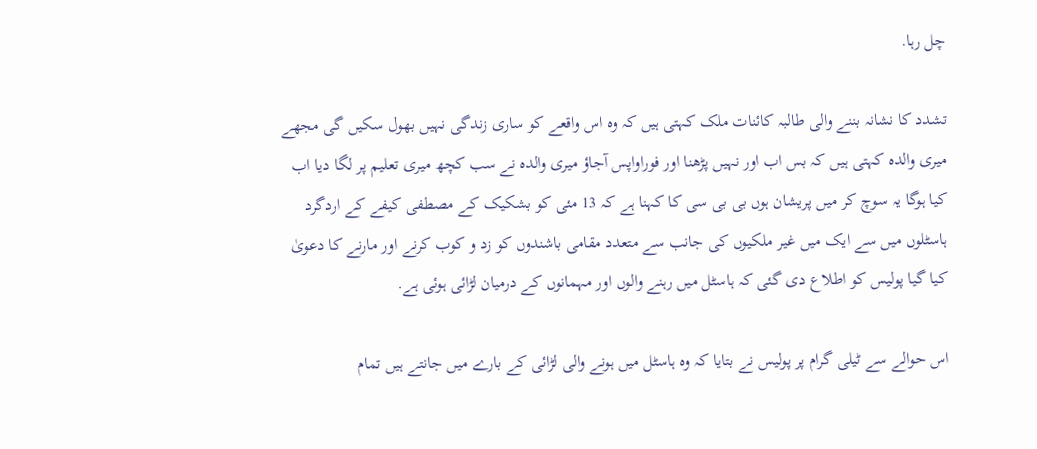چل رہا.

تشدد کا نشانہ بننے والی طالبہ کائنات ملک کہتی ہیں کہ وہ اس واقعے کو ساری زندگی نہیں بھول سکیں گی مجھے میری والدہ کہتی ہیں کہ بس اب اور نہیں پڑھنا اور فوراواپس آجاؤ میری والدہ نے سب کچھ میری تعلیم پر لگا دیا اب کیا ہوگا یہ سوچ کر میں پریشان ہوں بی بی سی کا کہنا ہے کہ 13 مئی کو بشکیک کے مصطفی کیفے کے اردگرد ہاسٹلوں میں سے ایک میں غیر ملکیوں کی جانب سے متعدد مقامی باشندوں کو زد و کوب کرنے اور مارنے کا دعویٰ کیا گیا پولیس کو اطلاع دی گئی کہ ہاسٹل میں رہنے والوں اور مہمانوں کے درمیان لڑائی ہوئی ہے.

اس حوالے سے ٹیلی گرام پر پولیس نے بتایا کہ وہ ہاسٹل میں ہونے والی لڑائی کے بارے میں جانتے ہیں تمام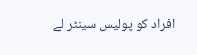افراد کو پولیس سینٹر لے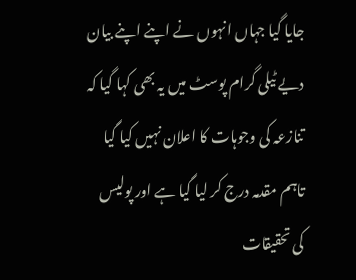جایا گیا جہاں انہوں نے اپنے اپنے بیان دیے ٹیلی گرام پوسٹ میں یہ بھی کہا گیا کہ تنازعہ کی وجوہات کا اعلان نہیں کیا گیا تاہم مقدمہ درج کر لیا گیا ہے اور پولیس کی تحقیقات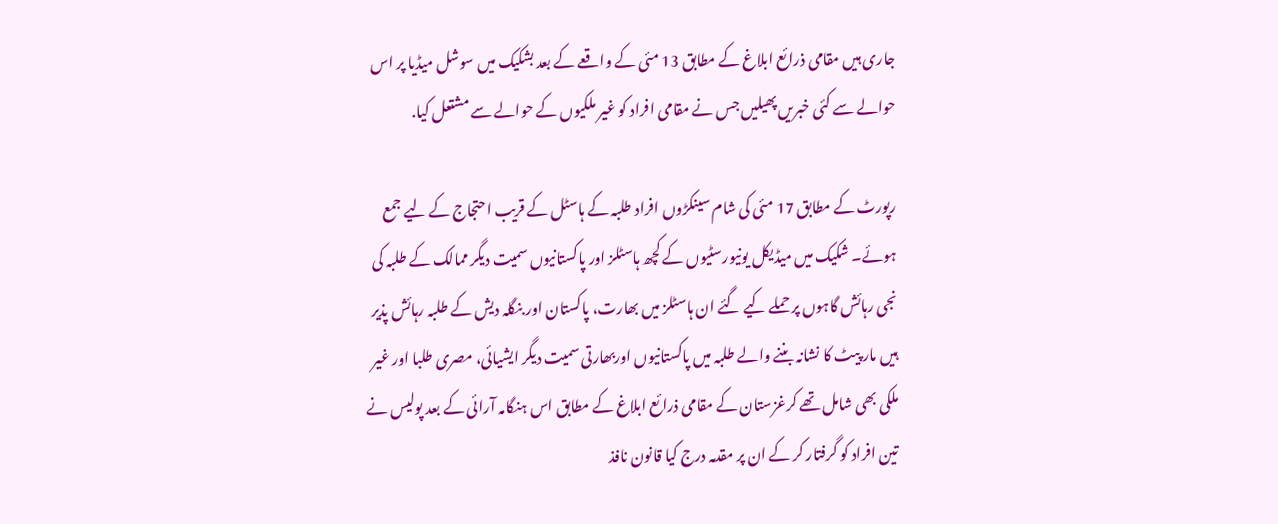جاری ہیں مقامی ذرائع ابلاغ کے مطابق 13 مئی کے واقعے کے بعد بشکیک میں سوشل میڈیا پر اس حوالے سے کئی خبریں پھیلیں جس نے مقامی افراد کو غیر ملکیوں کے حوالے سے مشتعل کیا.

رپورٹ کے مطابق 17 مئی کی شام سینکڑوں افراد طلبہ کے ہاسٹل کے قریب احتجاج کے لیے جمع ہوئے۔ شکیک میں میڈیکل یونیورسٹیوں کے کچھ ہاسٹلز اور پاکستانیوں سمیت دیگر ممالک کے طلبہ کی نجی رہائش گاہوں پر حملے کیے گئے ان ہاسٹلز میں بھارت، پاکستان اور بنگلہ دیش کے طلبہ رہائش پذیر ہیں مار پیٹ کا نشانہ بننے والے طلبہ میں پاکستانیوں اوربھارتی سمیت دیگر ایشیائی، مصری طلبا اور غیر ملکی بھی شامل تھے کرغزستان کے مقامی ذرائع ابلاغ کے مطابق اس ہنگامہ آرائی کے بعد پولیس نے تین افراد کو گرفتار کر کے ان پر مقدمہ درج کیا قانون نافذ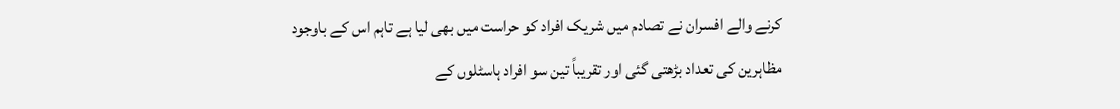کرنے والے افسران نے تصادم میں شریک افراد کو حراست میں بھی لیا ہے تاہم اس کے باوجود مظاہرین کی تعداد بڑھتی گئی اور تقریباً تین سو افراد ہاسٹلوں کے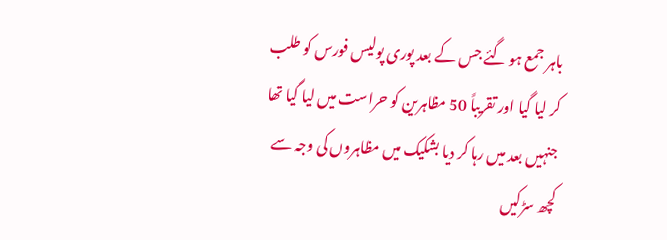باہر جمع ہو گئے جس کے بعد پوری پولیس فورس کو طلب کر لیا گیا اور تقریباً 50 مظاہرین کو حراست میں لیا گیا تھا جنہیں بعد میں رہا کر دیا بشکیک میں مظاہروں کی وجہ سے کچھ سڑکیں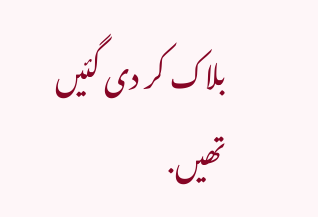بلاک کر دی گئیں تھیں.